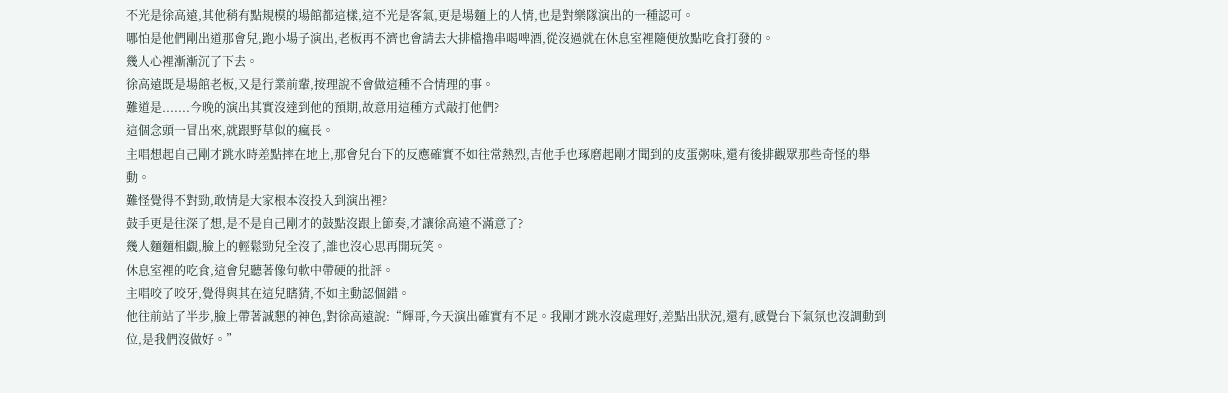不光是徐高遠,其他稍有點規模的場館都這樣,這不光是客氣,更是場麵上的人情,也是對樂隊演出的一種認可。
哪怕是他們剛出道那會兒,跑小場子演出,老板再不濟也會請去大排檔擼串喝啤酒,從沒過就在休息室裡隨便放點吃食打發的。
幾人心裡漸漸沉了下去。
徐高遠既是場館老板,又是行業前輩,按理說不會做這種不合情理的事。
難道是.......今晚的演出其實沒達到他的預期,故意用這種方式敲打他們?
這個念頭一冒出來,就跟野草似的瘋長。
主唱想起自己剛才跳水時差點摔在地上,那會兒台下的反應確實不如往常熱烈,吉他手也琢磨起剛才聞到的皮蛋粥味,還有後排觀眾那些奇怪的舉動。
難怪覺得不對勁,敢情是大家根本沒投入到演出裡?
鼓手更是往深了想,是不是自己剛才的鼓點沒跟上節奏,才讓徐高遠不滿意了?
幾人麵麵相覷,臉上的輕鬆勁兒全沒了,誰也沒心思再開玩笑。
休息室裡的吃食,這會兒聽著像句軟中帶硬的批評。
主唱咬了咬牙,覺得與其在這兒瞎猜,不如主動認個錯。
他往前站了半步,臉上帶著誠懇的神色,對徐高遠說:“輝哥,今天演出確實有不足。我剛才跳水沒處理好,差點出狀況,還有,感覺台下氣氛也沒調動到位,是我們沒做好。”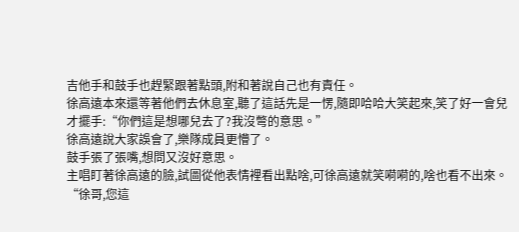吉他手和鼓手也趕緊跟著點頭,附和著說自己也有責任。
徐高遠本來還等著他們去休息室,聽了這話先是一愣,隨即哈哈大笑起來,笑了好一會兒才擺手:“你們這是想哪兒去了?我沒彆的意思。”
徐高遠說大家誤會了,樂隊成員更懵了。
鼓手張了張嘴,想問又沒好意思。
主唱盯著徐高遠的臉,試圖從他表情裡看出點啥,可徐高遠就笑嗬嗬的,啥也看不出來。
“徐哥,您這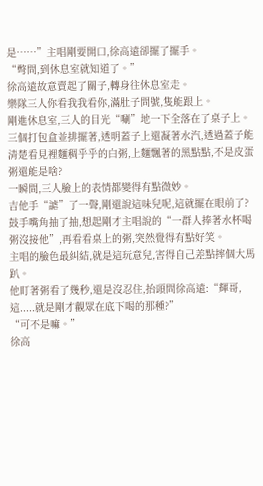是……”主唱剛要開口,徐高遠卻擺了擺手。
“彆問,到休息室就知道了。”
徐高遠故意賣起了關子,轉身往休息室走。
樂隊三人你看我我看你,滿肚子問號,隻能跟上。
剛進休息室,三人的目光“唰”地一下全落在了桌子上。
三個打包盒並排擺著,透明蓋子上還凝著水汽,透過蓋子能清楚看見裡麵稠乎乎的白粥,上麵飄著的黑點點,不是皮蛋粥還能是啥?
一瞬間,三人臉上的表情都變得有點微妙。
吉他手“謔”了一聲,剛還說這味兒呢,這就擺在眼前了?
鼓手嘴角抽了抽,想起剛才主唱說的“一群人捧著水杯喝粥沒接他”,再看看桌上的粥,突然覺得有點好笑。
主唱的臉色最糾結,就是這玩意兒,害得自己差點摔個大馬趴。
他盯著粥看了幾秒,還是沒忍住,抬頭問徐高遠:“輝哥,這.....就是剛才觀眾在底下喝的那種?”
“可不是嘛。”
徐高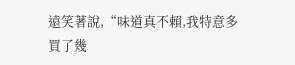遠笑著說,“味道真不賴,我特意多買了幾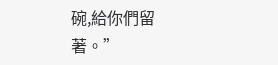碗,給你們留著。”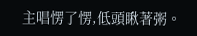主唱愣了愣,低頭瞅著粥。